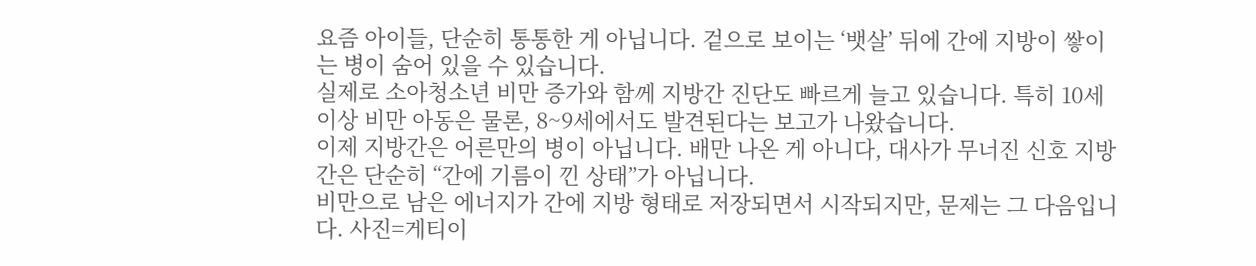요즘 아이들, 단순히 통통한 게 아닙니다. 겉으로 보이는 ‘뱃살’ 뒤에 간에 지방이 쌓이는 병이 숨어 있을 수 있습니다.
실제로 소아청소년 비만 증가와 함께 지방간 진단도 빠르게 늘고 있습니다. 특히 10세 이상 비만 아동은 물론, 8~9세에서도 발견된다는 보고가 나왔습니다.
이제 지방간은 어른만의 병이 아닙니다. 배만 나온 게 아니다, 대사가 무너진 신호 지방간은 단순히 “간에 기름이 낀 상태”가 아닙니다.
비만으로 남은 에너지가 간에 지방 형태로 저장되면서 시작되지만, 문제는 그 다음입니다. 사진=게티이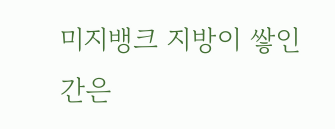미지뱅크 지방이 쌓인 간은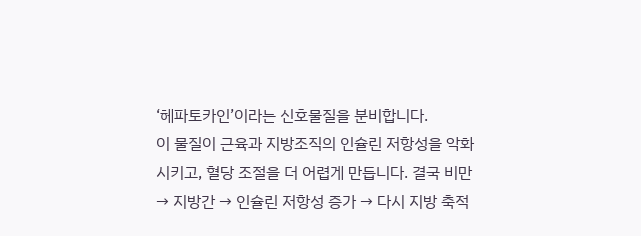‘헤파토카인’이라는 신호물질을 분비합니다.
이 물질이 근육과 지방조직의 인슐린 저항성을 악화시키고, 혈당 조절을 더 어렵게 만듭니다. 결국 비만 → 지방간 → 인슐린 저항성 증가 → 다시 지방 축적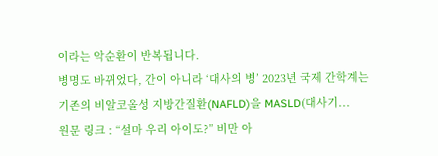이라는 악순환이 반복됩니다.
병명도 바뀌었다, 간이 아니라 ‘대사의 병’ 2023년 국제 간학계는 기존의 비알코올성 지방간질환(NAFLD)을 MASLD(대사기...
원문 링크 : “설마 우리 아이도?” 비만 아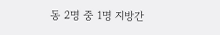동 2명 중 1명 지방간